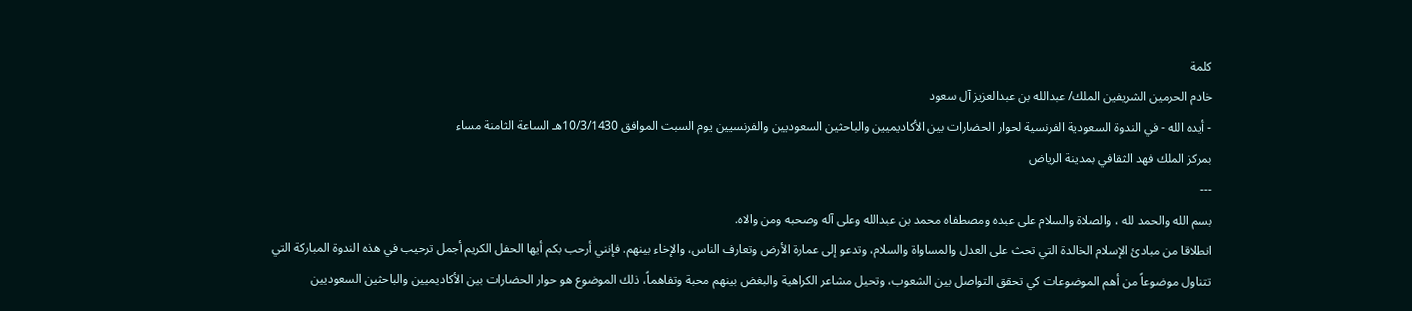كلمة
خادم الحرمين الشريفين الملك/ عبدالله بن عبدالعزيز آل سعود
- أيده الله - في الندوة السعودية الفرنسية لحوار الحضارات بين الأكاديميين والباحثين السعوديين والفرنسيين يوم السبت الموافق 10/3/1430هـ الساعة الثامنة مساء
بمركز الملك فهد الثقافي بمدينة الرياض
---
بسم الله والحمد لله ، والصلاة والسلام على عبده ومصطفاه محمد بن عبدالله وعلى آله وصحبه ومن والاه.
انطلاقا من مبادئ الإسلام الخالدة التي تحث على العدل والمساواة والسلام، وتدعو إلى عمارة الأرض وتعارف الناس، والإخاء بينهم. فإنني أرحب بكم أيها الحفل الكريم أجمل ترحيب في هذه الندوة المباركة التي تتناول موضوعاً من أهم الموضوعات كي تحقق التواصل بين الشعوب، وتحيل مشاعر الكراهية والبغض بينهم محبة وتفاهماً، ذلك الموضوع هو حوار الحضارات بين الأكاديميين والباحثين السعوديين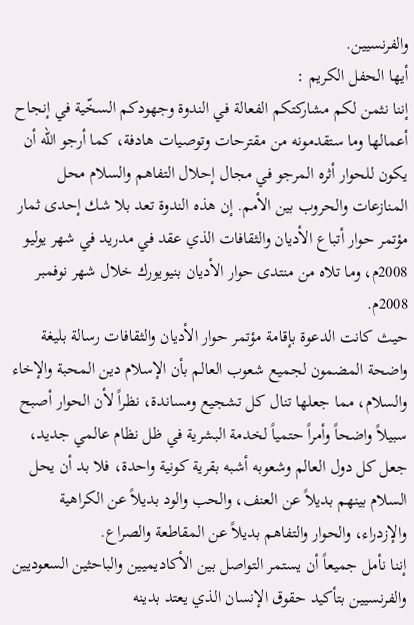والفرنسيين.
أيها الحفل الكريم :
إننا نثمن لكم مشاركتكم الفعالة في الندوة وجهودكم السخّية في إنجاح أعمالها وما ستقدمونه من مقترحات وتوصيات هادفة، كما أرجو الله أن يكون للحوار أثره المرجو في مجال إحلال التفاهم والسلام محل المنازعات والحروب بين الأمم. إن هذه الندوة تعد بلا شك إحدى ثمار مؤتمر حوار أتباع الأديان والثقافات الذي عقد في مدريد في شهر يوليو 2008م، وما تلاه من منتدى حوار الأديان بنيويورك خلال شهر نوفمبر 2008م.
حيث كانت الدعوة بإقامة مؤتمر حوار الأديان والثقافات رسالة بليغة واضحة المضمون لجميع شعوب العالم بأن الإسلام دين المحبة والإخاء والسلام، مما جعلها تنال كل تشجيع ومساندة، نظراً لأن الحوار أصبح سبيلاً واضحاً وأمراً حتمياً لخدمة البشرية في ظل نظام عالمي جديد، جعل كل دول العالم وشعوبه أشبه بقرية كونية واحدة، فلا بد أن يحل السلام بينهم بديلاً عن العنف، والحب والود بديلاً عن الكراهية والإزدراء، والحوار والتفاهم بديلاً عن المقاطعة والصراع.
إننا نأمل جميعاً أن يستمر التواصل بين الأكاديميين والباحثين السعوديين والفرنسيين بتأكيد حقوق الإنسان الذي يعتد بدينه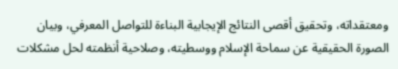ومعتقداته، وتحقيق أقصى النتائج الإيجابية البناءة للتواصل المعرفي، وبيان الصورة الحقيقية عن سماحة الإسلام ووسطيته، وصلاحية أنظمته لحل مشكلات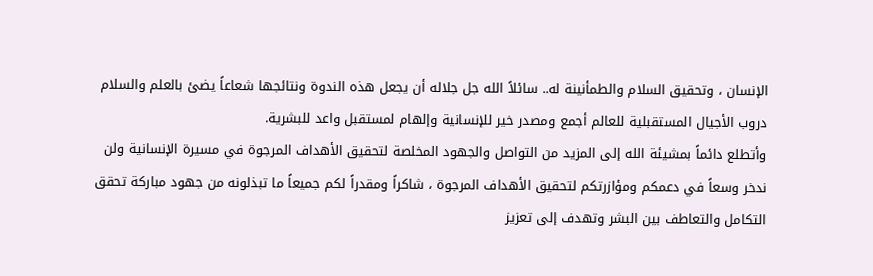الإنسان ، وتحقيق السلام والطمأنينة له.. سائلاً الله جل جلاله أن يجعل هذه الندوة ونتائجها شعاعاً يضئ بالعلم والسلام دروب الأجيال المستقبلية للعالم أجمع ومصدر خير للإنسانية وإلهام لمستقبل واعد للبشرية.
وأتطلع دائماً بمشيئة الله إلى المزيد من التواصل والجهود المخلصة لتحقيق الأهداف المرجوة في مسيرة الإنسانية ولن ندخر وسعاً في دعمكم ومؤازرتكم لتحقيق الأهداف المرجوة ، شاكراً ومقدراً لكم جميعاً ما تبذلونه من جهود مباركة تحقق التكامل والتعاطف بين البشر وتهدف إلى تعزيز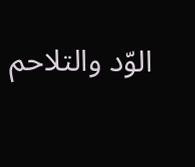الوّد والتلاحم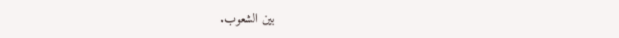بين الشعوب.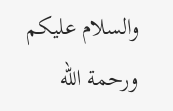والسلام عليكم ورحمة الله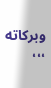وبركاته ،،،